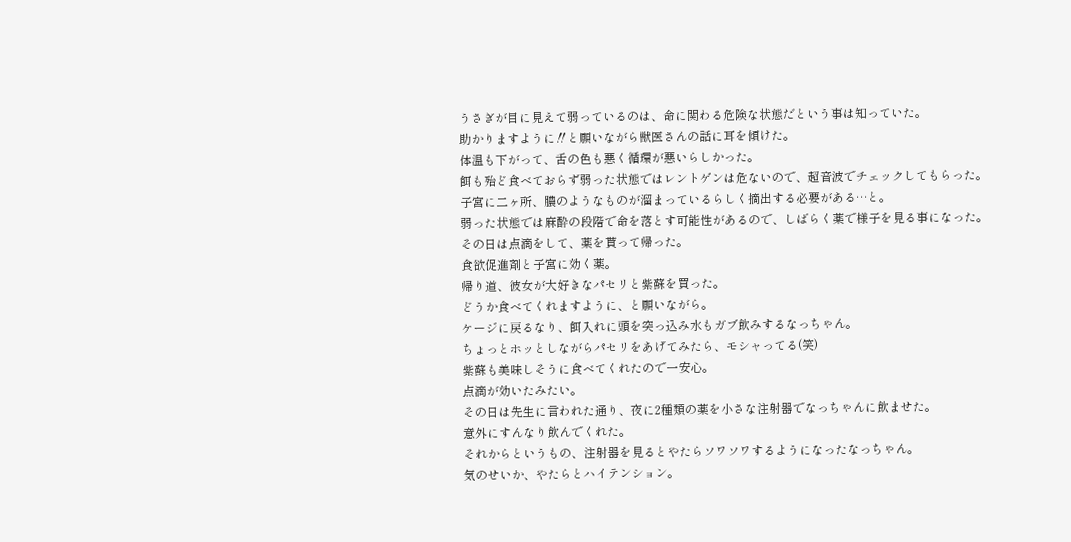うさぎが目に見えて弱っているのは、命に関わる危険な状態だという事は知っていた。
助かりますように‼と願いながら獣医さんの話に耳を傾けた。
体温も下がって、舌の色も悪く循環が悪いらしかった。
餌も殆ど食べておらず弱った状態ではレントゲンは危ないので、超音波でチェックしてもらった。
子宮に二ヶ所、膿のようなものが溜まっているらしく摘出する必要がある…と。
弱った状態では麻酔の段階で命を落とす可能性があるので、しばらく薬で様子を見る事になった。
その日は点滴をして、薬を貰って帰った。
食欲促進剤と子宮に効く薬。
帰り道、彼女が大好きなパセリと紫蘇を買った。
どうか食べてくれますように、と願いながら。
ケージに戻るなり、餌入れに頭を突っ込み水もガブ飲みするなっちゃん。
ちょっとホッとしながらパセリをあげてみたら、モシャってる(笑)
紫蘇も美味しそうに食べてくれたので一安心。
点滴が効いたみたい。
その日は先生に言われた通り、夜に2種類の薬を小さな注射器でなっちゃんに飲ませた。
意外にすんなり飲んでくれた。
それからというもの、注射器を見るとやたらソワソワするようになったなっちゃん。
気のせいか、やたらとハイテンション。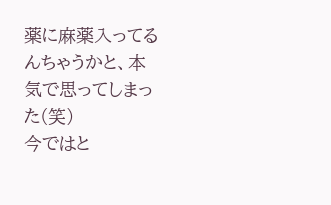薬に麻薬入ってるんちゃうかと、本気で思ってしまった(笑)
今ではと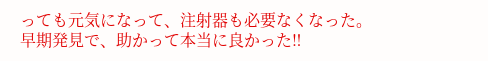っても元気になって、注射器も必要なくなった。
早期発見で、助かって本当に良かった‼